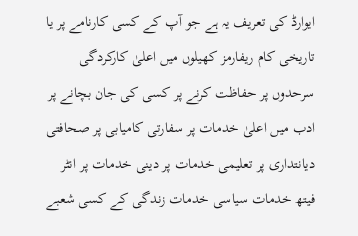ایوارڈ کی تعریف یہ ہے جو آپ کے کسی کارنامے پر یا تاریخی کام ریفارمز کھیلوں میں اعلیٰ کارکردگی سرحدوں پر حفاظت کرنے پر کسی کی جان بچانے پر ادب میں اعلیٰ خدمات پر سفارتی کامیابی پر صحافتی دیانتداری پر تعلیمی خدمات پر دینی خدمات پر انٹر فیتھ خدمات سیاسی خدمات زندگی کے کسی شعبے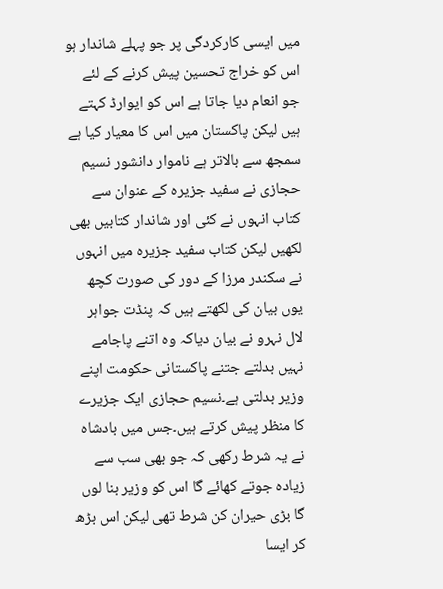میں ایسی کارکردگی پر جو پہلے شاندار ہو اس کو خراج تحسین پیش کرنے کے لئے جو انعام دیا جاتا ہے اس کو ایوارڈ کہتے ہیں لیکن پاکستان میں اس کا معیار کیا ہے سمجھ سے بالاتر ہے ناموار دانشور نسیم حجازی نے سفید جزیرہ کے عنوان سے کتاب انہوں نے کئی اور شاندار کتابیں بھی لکھیں لیکن کتاب سفید جزیرہ میں انہوں نے سکندر مرزا کے دور کی صورت کچھ یوں بیان کی لکھتے ہیں کہ پنڈت جواہر لال نہرو نے بیان دیاکہ وہ اتنے پاجامے نہیں بدلتے جتنے پاکستانی حکومت اپنے وزیر بدلتی ہے۔نسیم حجازی ایک جزیرے کا منظر پیش کرتے ہیں۔جس میں بادشاہ نے یہ شرط رکھی کہ جو بھی سب سے زیادہ جوتے کھائے گا اس کو وزیر بنا لوں گا بڑی حیران کن شرط تھی لیکن اس بڑھ کر ایسا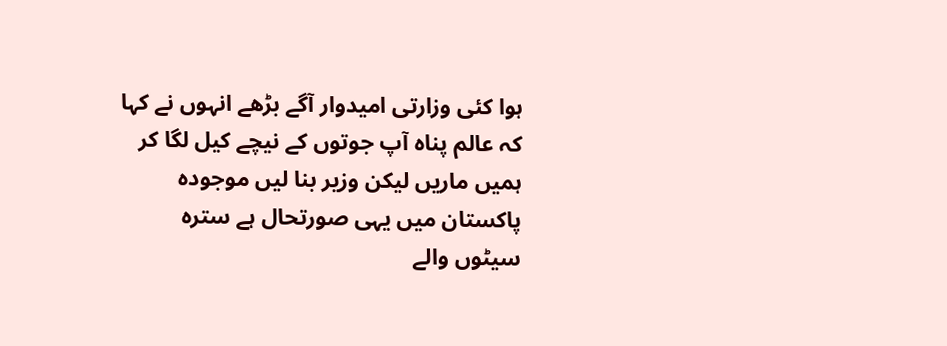ہوا کئی وزارتی امیدوار آگے بڑھے انہوں نے کہا کہ عالم پناہ آپ جوتوں کے نیچے کیل لگا کر ہمیں ماریں لیکن وزیر بنا لیں موجودہ پاکستان میں یہی صورتحال ہے سترہ سیٹوں والے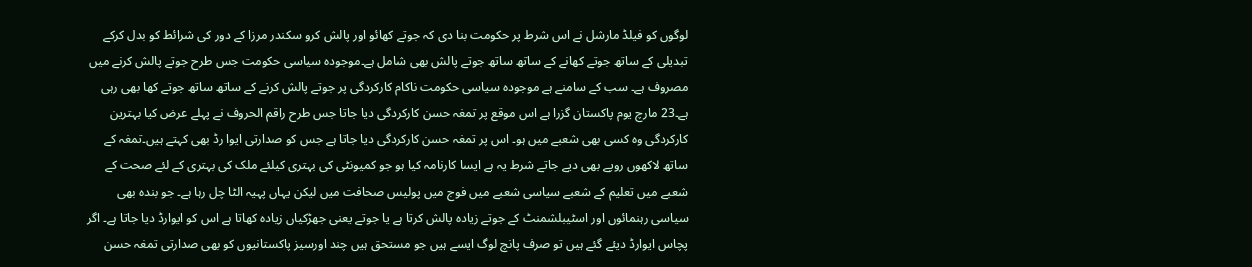لوگوں کو فیلڈ مارشل نے اس شرط پر حکومت بنا دی کہ جوتے کھائو اور پالش کرو سکندر مرزا کے دور کی شرائط کو بدل کرکے تبدیلی کے ساتھ جوتے کھانے کے ساتھ ساتھ جوتے پالش بھی شامل ہے۔موجودہ سیاسی حکومت جس طرح جوتے پالش کرنے میں مصروف ہے۔ سب کے سامنے ہے موجودہ سیاسی حکومت ناکام کارکردگی پر جوتے پالش کرنے کے ساتھ ساتھ جوتے کھا بھی رہی ہے۔23 مارچ یوم پاکستان گزرا ہے اس موقع پر تمغہ حسن کارکردگی دیا جاتا جس طرح راقم الحروف نے پہلے عرض کیا بہترین کارکردگی وہ کسی بھی شعبے میں ہو۔ اس پر تمغہ حسن کارکردگی دیا جاتا ہے جس کو صدارتی ایوا رڈ بھی کہتے ہیں۔تمغہ کے ساتھ لاکھوں روپے بھی دیے جاتے شرط یہ ہے ایسا کارنامہ کیا ہو جو کمیونٹی کی بہتری کیلئے ملک کی بہتری کے لئے صحت کے شعبے میں تعلیم کے شعبے سیاسی شعبے میں فوج میں پولیس صحافت میں لیکن یہاں پہیہ الٹا چل رہا ہے۔ جو بندہ بھی سیاسی رہنمائوں اور اسٹیبلشمنٹ کے جوتے زیادہ پالش کرتا ہے یا جوتے یعنی جھڑکیاں زیادہ کھاتا ہے اس کو ایوارڈ دیا جاتا ہے۔ اگر پچاس ایوارڈ دیئے گئے ہیں تو صرف پانچ لوگ ایسے ہیں جو مستحق ہیں چند اورسیز پاکستانیوں کو بھی صدارتی تمغہ حسن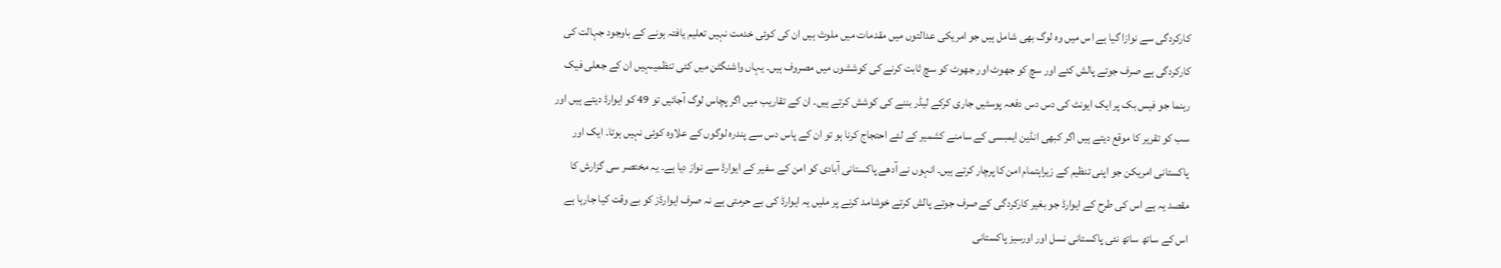کارکردگی سے نوازا گیا ہے اس میں وہ لوگ بھی شامل ہیں جو امریکی عدالتوں میں مقدمات میں ملوث ہیں ان کی کوئی خدمت نہیں تعلیم یافتہ ہونے کے باوجود جہالت کی کارکردگی ہے صرف جوتے پالش کئے اور سچ کو جھوٹ اور جھوٹ کو سچ ثابت کرنے کی کوششوں میں مصروف ہیں۔ یہاں واشنگٹن میں کئی تنظمیںہیں ان کے جعلی فیک رہنما جو فیس بک پر ایک ایونٹ کی دس دس دفعہ پوسٹیں جاری کرکے لیڈر بننے کی کوشش کرتے ہیں۔ ان کے تقاریب میں اگر پچاس لوگ آجائیں تو 49 کو ایوارڈ دیتے ہیں اور سب کو تقریر کا موقع دیتے ہیں اگر کبھی انڈین ایمبسی کے سامنے کشمیر کے لئے احتجاج کرنا ہو تو ان کے پاس دس سے پندرہ لوگوں کے علاوہ کوئی نہیں ہوتا۔ ایک اور پاکستانی امریکن جو اپنی تنظیم کے زیراہتمام امن کا پرچار کرتے ہیں۔ انہوں نے آدھے پاکستانی آبادی کو امن کے سفیر کے ایوارڈ سے نواز دیا ہے۔ یہ مختصر سی گزارش کا مقصد یہ ہے اس کی طرح کے ایوارڈ جو بغیر کارکردگی کے صرف جوتے پالش کرتے خوشامد کرنے پر ملیں یہ ایوارڈ کی بے حرمتی ہے نہ صرف ایوارڈز کو بے وقت کیا جارہا ہے اس کے ساتھ ساتھ نئی پاکستانی نسل اور اورسیز پاکستانی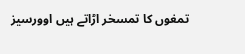تمغوں کا تمسخر اڑاتے ہیں اوورسیز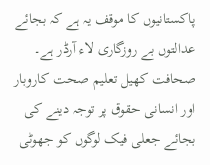پاکستانیوں کا موقف یہ ہے کہ بجائے عدالتوں بے روزگاری لاء آرڈر ہے۔ صحافت کھیل تعلیم صحت کاروبار اور انسانی حقوق پر توجہ دینے کی بجائے جعلی فیک لوگوں کو جھوٹی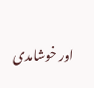اور خوشامدی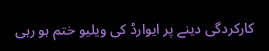کارکردگی دینے پر ایوارڈ کی ویلیو ختم ہو رہی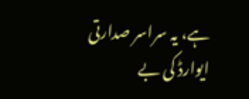ہے، یہ سراسر صدارتی ایوارڈ کی بے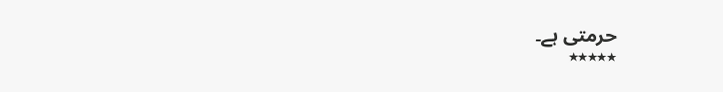حرمتی ہے۔
٭٭٭٭٭